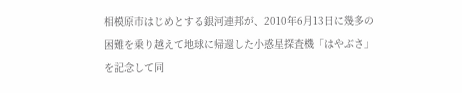相模原市はじめとする銀河連邦が、2010年6月13日に幾多の困難を乗り越えて地球に帰還した小惑星探査機「はやぶさ」を記念して同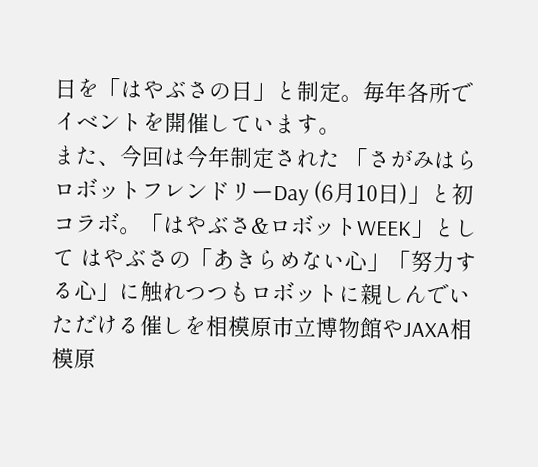日を「はやぶさの日」と制定。毎年各所でイベントを開催しています。
また、今回は今年制定された 「さがみはらロボットフレンドリーDay (6月10日)」と初コラボ。「はやぶさ&ロボットWEEK」として はやぶさの「あきらめない心」「努力する心」に触れつつもロボットに親しんでいただける催しを相模原市立博物館やJAXA相模原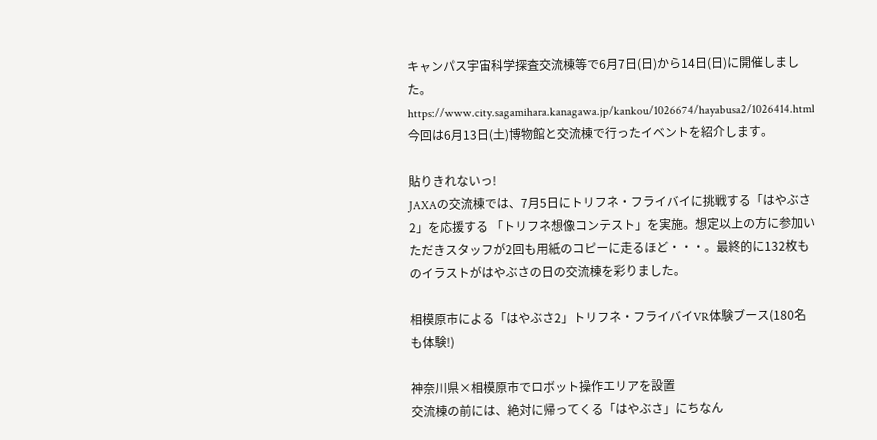キャンパス宇宙科学探査交流棟等で6月7日(日)から14日(日)に開催しました。
https://www.city.sagamihara.kanagawa.jp/kankou/1026674/hayabusa2/1026414.html
今回は6月13日(土)博物館と交流棟で行ったイベントを紹介します。

貼りきれないっ!
JAXAの交流棟では、7月5日にトリフネ・フライバイに挑戦する「はやぶさ2」を応援する 「トリフネ想像コンテスト」を実施。想定以上の方に参加いただきスタッフが2回も用紙のコピーに走るほど・・・。最終的に132枚ものイラストがはやぶさの日の交流棟を彩りました。

相模原市による「はやぶさ2」トリフネ・フライバイVR体験ブース(180名も体験!)

神奈川県×相模原市でロボット操作エリアを設置
交流棟の前には、絶対に帰ってくる「はやぶさ」にちなん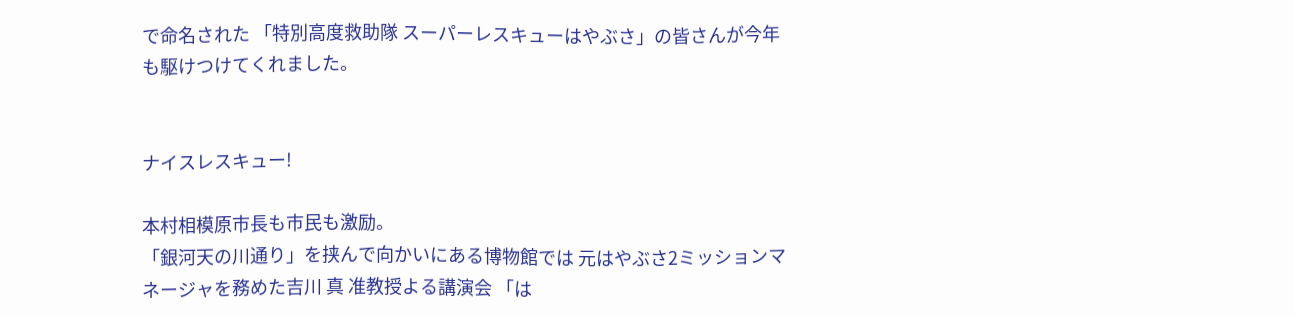で命名された 「特別高度救助隊 スーパーレスキューはやぶさ」の皆さんが今年も駆けつけてくれました。


ナイスレスキュー!

本村相模原市長も市民も激励。
「銀河天の川通り」を挟んで向かいにある博物館では 元はやぶさ2ミッションマネージャを務めた吉川 真 准教授よる講演会 「は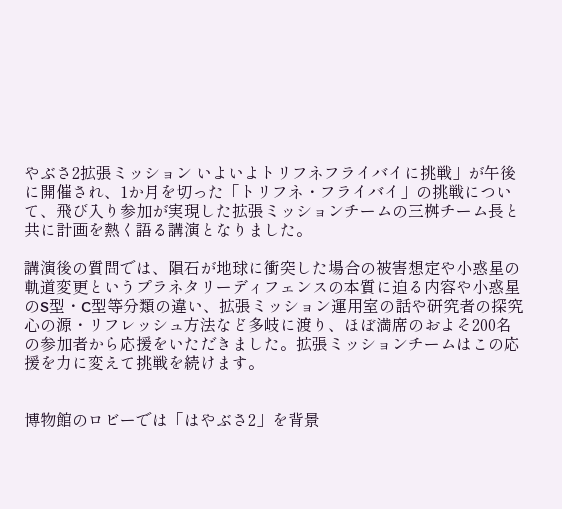やぶさ2拡張ミッション いよいよトリフネフライバイに挑戦」が午後に開催され、1か月を切った「トリフネ・フライバイ」の挑戦について、飛び入り参加が実現した拡張ミッションチームの三桝チーム長と共に計画を熱く語る講演となりました。

講演後の質問では、隕石が地球に衝突した場合の被害想定や小惑星の軌道変更というプラネタリーディフェンスの本質に迫る内容や小惑星のS型・C型等分類の違い、拡張ミッション運用室の話や研究者の探究心の源・リフレッシュ方法など多岐に渡り、ほぼ満席のおよそ200名の参加者から応援をいただきました。拡張ミッションチームはこの応援を力に変えて挑戦を続けます。


博物館のロビーでは「はやぶさ2」を背景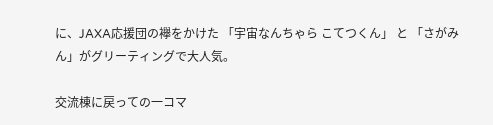に、JAXA応援団の襷をかけた 「宇宙なんちゃら こてつくん」 と 「さがみん」がグリーティングで大人気。

交流棟に戻っての一コマ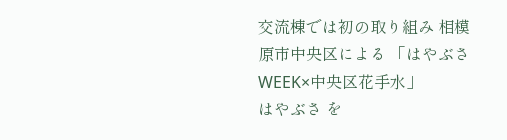交流棟では初の取り組み 相模原市中央区による 「はやぶさWEEK×中央区花手水」
はやぶさ を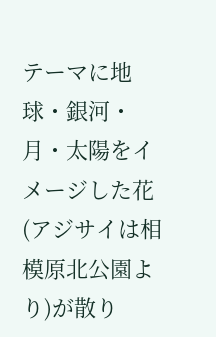テーマに地球・銀河・月・太陽をイメージした花(アジサイは相模原北公園より)が散り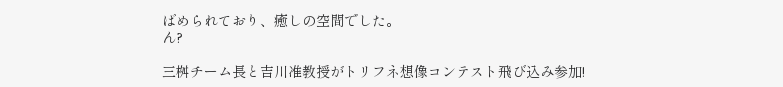ばめられており、癒しの空間でした。
ん?

三桝チーム長と吉川准教授がトリフネ想像コンテスト飛び込み参加!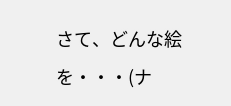さて、どんな絵を・・・(ナ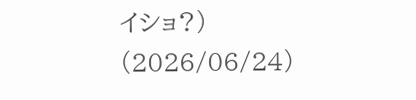イショ?)
(2026/06/24)